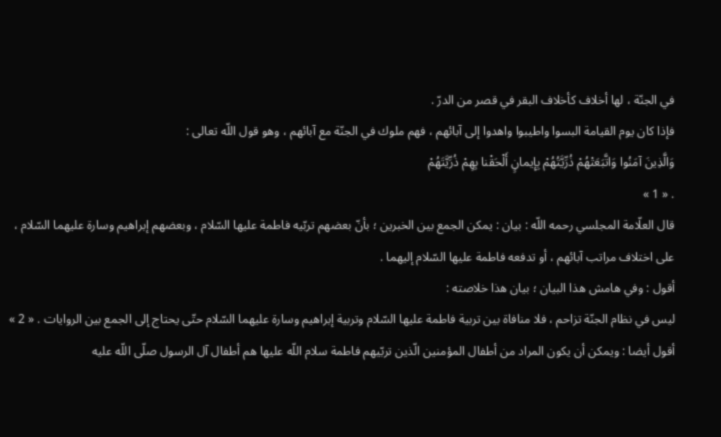في الجنّة ، لها أخلاف كأخلاف البقر في قصر من الدرّ .
فإذا كان يوم القيامة البسوا واطيبوا واهدوا إلى آبائهم ، فهم ملوك في الجنّة مع آبائهم ، وهو قول اللّه تعالى :
وَالَّذِينَ آمَنُوا وَاتَّبَعَتْهُمْ ذُرِّيَّتُهُمْ بِإِيمانٍ أَلْحَقْنا بِهِمْ ذُرِّيَّتَهُمْ
. « 1 »
قال العلّامة المجلسي رحمه اللّه : بيان : يمكن الجمع بين الخبرين ؛ بأنّ بعضهم تربّيه فاطمة عليها السّلام ، وبعضهم إبراهيم وسارة عليهما السّلام ، على اختلاف مراتب آبائهم ، أو تدفعه فاطمة عليها السّلام إليهما .
أقول : وفي هامش هذا البيان ؛ بيان هذا خلاصته :
ليس في نظام الجنّة تزاحم ، فلا منافاة بين تربية فاطمة عليها السّلام وتربية إبراهيم وسارة عليهما السّلام حتّى يحتاج إلى الجمع بين الروايات . « 2 »
أقول أيضا : ويمكن أن يكون المراد من أطفال المؤمنين الّذين تربّيهم فاطمة سلام اللّه عليها هم أطفال آل الرسول صلّى اللّه عليه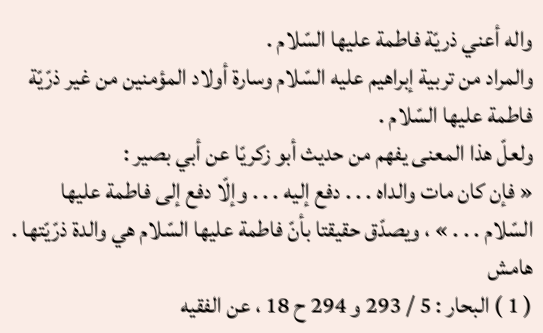واله أعني ذريّة فاطمة عليها السّلام .
والمراد من تربية إبراهيم عليه السّلام وسارة أولاد المؤمنين من غير ذرّيّة فاطمة عليها السّلام .
ولعلّ هذا المعنى يفهم من حديث أبو زكريّا عن أبي بصير :
« فإن كان مات والداه . . . دفع إليه . . . وإلّا دفع إلى فاطمة عليها السّلام . . . » ، ويصدّق حقيقتا بأنّ فاطمة عليها السّلام هي والدة ذرّيّتها .
هامش
( 1 ) البحار : 5 / 293 و 294 ح 18 ، عن الفقيه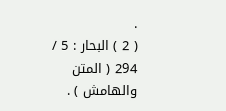.
( 2 ) البحار : 5 / 294 ( المتن والهامش ) .